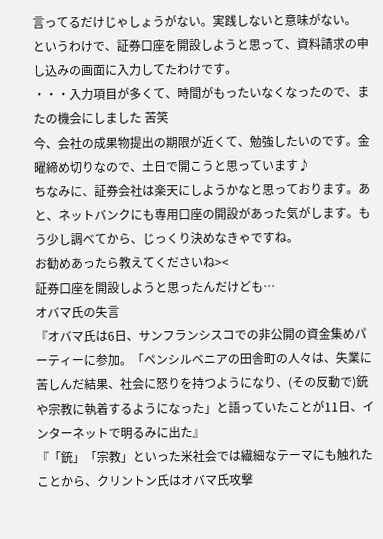言ってるだけじゃしょうがない。実践しないと意味がない。
というわけで、証券口座を開設しようと思って、資料請求の申し込みの画面に入力してたわけです。
・・・入力項目が多くて、時間がもったいなくなったので、またの機会にしました 苦笑
今、会社の成果物提出の期限が近くて、勉強したいのです。金曜締め切りなので、土日で開こうと思っています♪
ちなみに、証券会社は楽天にしようかなと思っております。あと、ネットバンクにも専用口座の開設があった気がします。もう少し調べてから、じっくり決めなきゃですね。
お勧めあったら教えてくださいね><
証券口座を開設しようと思ったんだけども…
オバマ氏の失言
『オバマ氏は6日、サンフランシスコでの非公開の資金集めパーティーに参加。「ペンシルベニアの田舎町の人々は、失業に苦しんだ結果、社会に怒りを持つようになり、(その反動で)銃や宗教に執着するようになった」と語っていたことが11日、インターネットで明るみに出た』
『「銃」「宗教」といった米社会では繊細なテーマにも触れたことから、クリントン氏はオバマ氏攻撃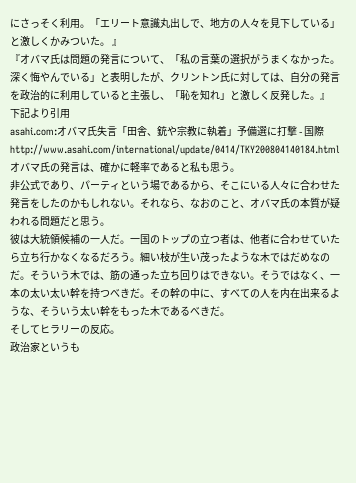にさっそく利用。「エリート意識丸出しで、地方の人々を見下している」と激しくかみついた。 』
『オバマ氏は問題の発言について、「私の言葉の選択がうまくなかった。深く悔やんでいる」と表明したが、クリントン氏に対しては、自分の発言を政治的に利用していると主張し、「恥を知れ」と激しく反発した。』
下記より引用
asahi.com:オバマ氏失言「田舎、銃や宗教に執着」予備選に打撃 - 国際http://www.asahi.com/international/update/0414/TKY200804140184.html
オバマ氏の発言は、確かに軽率であると私も思う。
非公式であり、パーティという場であるから、そこにいる人々に合わせた発言をしたのかもしれない。それなら、なおのこと、オバマ氏の本質が疑われる問題だと思う。
彼は大統領候補の一人だ。一国のトップの立つ者は、他者に合わせていたら立ち行かなくなるだろう。細い枝が生い茂ったような木ではだめなのだ。そういう木では、筋の通った立ち回りはできない。そうではなく、一本の太い太い幹を持つべきだ。その幹の中に、すべての人を内在出来るような、そういう太い幹をもった木であるべきだ。
そしてヒラリーの反応。
政治家というも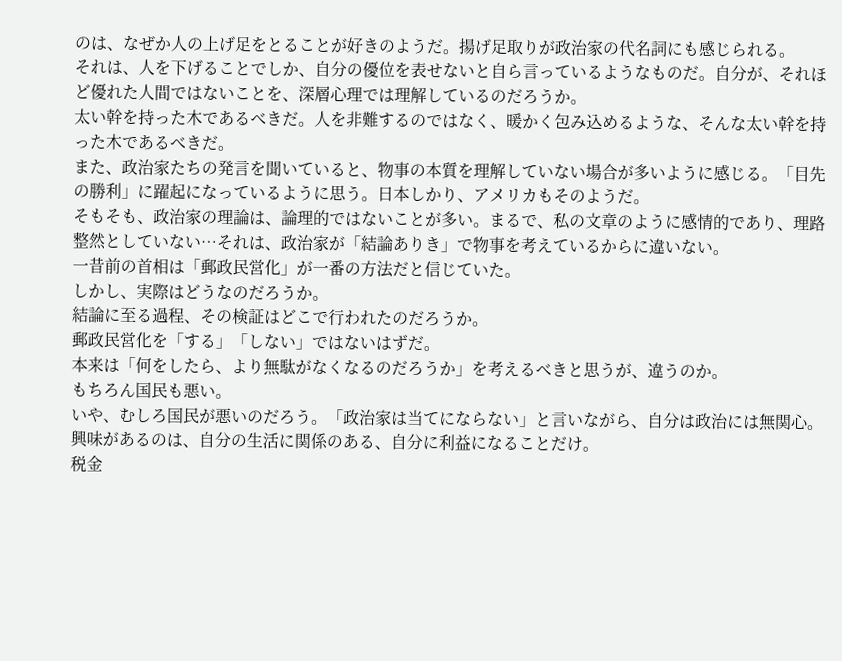のは、なぜか人の上げ足をとることが好きのようだ。揚げ足取りが政治家の代名詞にも感じられる。
それは、人を下げることでしか、自分の優位を表せないと自ら言っているようなものだ。自分が、それほど優れた人間ではないことを、深層心理では理解しているのだろうか。
太い幹を持った木であるべきだ。人を非難するのではなく、暖かく包み込めるような、そんな太い幹を持った木であるべきだ。
また、政治家たちの発言を聞いていると、物事の本質を理解していない場合が多いように感じる。「目先の勝利」に躍起になっているように思う。日本しかり、アメリカもそのようだ。
そもそも、政治家の理論は、論理的ではないことが多い。まるで、私の文章のように感情的であり、理路整然としていない…それは、政治家が「結論ありき」で物事を考えているからに違いない。
一昔前の首相は「郵政民営化」が一番の方法だと信じていた。
しかし、実際はどうなのだろうか。
結論に至る過程、その検証はどこで行われたのだろうか。
郵政民営化を「する」「しない」ではないはずだ。
本来は「何をしたら、より無駄がなくなるのだろうか」を考えるべきと思うが、違うのか。
もちろん国民も悪い。
いや、むしろ国民が悪いのだろう。「政治家は当てにならない」と言いながら、自分は政治には無関心。興味があるのは、自分の生活に関係のある、自分に利益になることだけ。
税金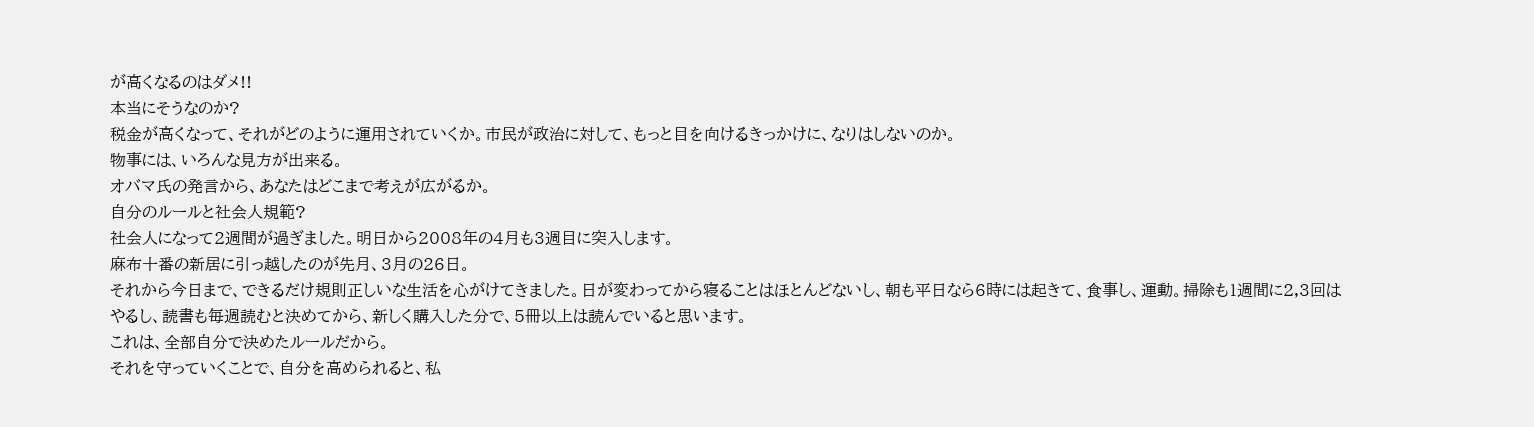が高くなるのはダメ!!
本当にそうなのか?
税金が高くなって、それがどのように運用されていくか。市民が政治に対して、もっと目を向けるきっかけに、なりはしないのか。
物事には、いろんな見方が出来る。
オバマ氏の発言から、あなたはどこまで考えが広がるか。
自分のルールと社会人規範?
社会人になって2週間が過ぎました。明日から2008年の4月も3週目に突入します。
麻布十番の新居に引っ越したのが先月、3月の26日。
それから今日まで、できるだけ規則正しいな生活を心がけてきました。日が変わってから寝ることはほとんどないし、朝も平日なら6時には起きて、食事し、運動。掃除も1週間に2,3回はやるし、読書も毎週読むと決めてから、新しく購入した分で、5冊以上は読んでいると思います。
これは、全部自分で決めたルールだから。
それを守っていくことで、自分を高められると、私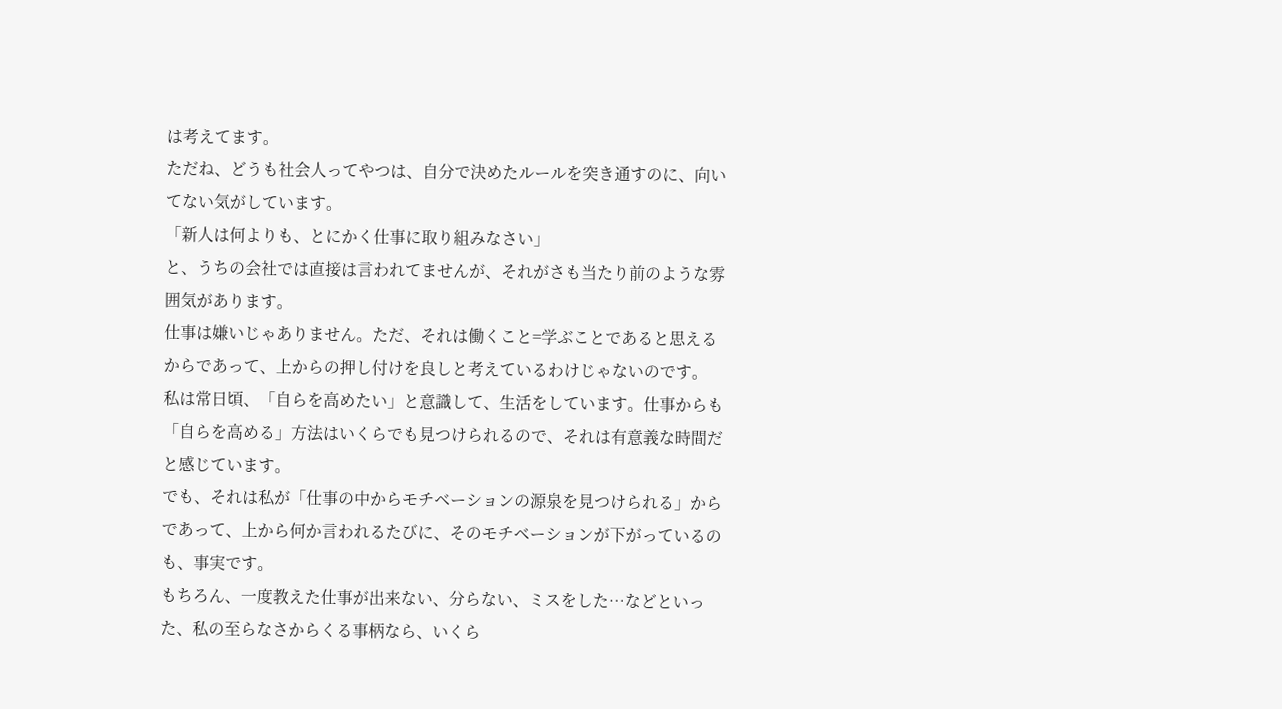は考えてます。
ただね、どうも社会人ってやつは、自分で決めたルールを突き通すのに、向いてない気がしています。
「新人は何よりも、とにかく仕事に取り組みなさい」
と、うちの会社では直接は言われてませんが、それがさも当たり前のような雰囲気があります。
仕事は嫌いじゃありません。ただ、それは働くこと=学ぶことであると思えるからであって、上からの押し付けを良しと考えているわけじゃないのです。
私は常日頃、「自らを高めたい」と意識して、生活をしています。仕事からも「自らを高める」方法はいくらでも見つけられるので、それは有意義な時間だと感じています。
でも、それは私が「仕事の中からモチベーションの源泉を見つけられる」からであって、上から何か言われるたびに、そのモチベーションが下がっているのも、事実です。
もちろん、一度教えた仕事が出来ない、分らない、ミスをした…などといった、私の至らなさからくる事柄なら、いくら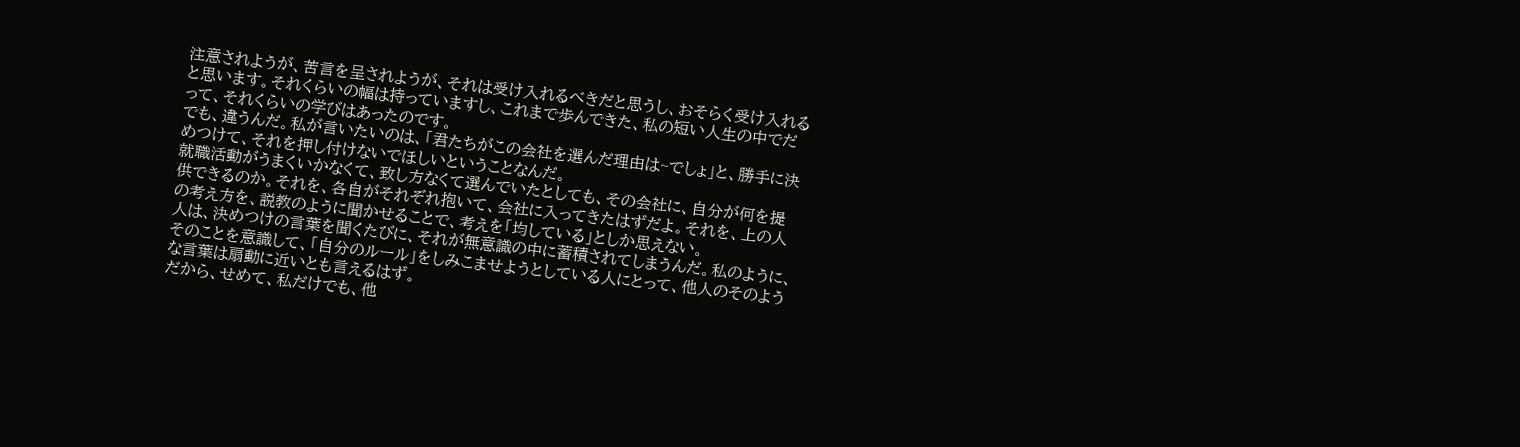注意されようが、苦言を呈されようが、それは受け入れるべきだと思うし、おそらく受け入れると思います。それくらいの幅は持っていますし、これまで歩んできた、私の短い人生の中でだって、それくらいの学びはあったのです。
でも、違うんだ。私が言いたいのは、「君たちがこの会社を選んだ理由は~でしょ」と、勝手に決めつけて、それを押し付けないでほしいということなんだ。
就職活動がうまくいかなくて、致し方なくて選んでいたとしても、その会社に、自分が何を提供できるのか。それを、各自がそれぞれ抱いて、会社に入ってきたはずだよ。それを、上の人の考え方を、説教のように聞かせることで、考えを「均している」としか思えない。
人は、決めつけの言葉を聞くたびに、それが無意識の中に蓄積されてしまうんだ。私のように、そのことを意識して、「自分のルール」をしみこませようとしている人にとって、他人のそのような言葉は扇動に近いとも言えるはず。
だから、せめて、私だけでも、他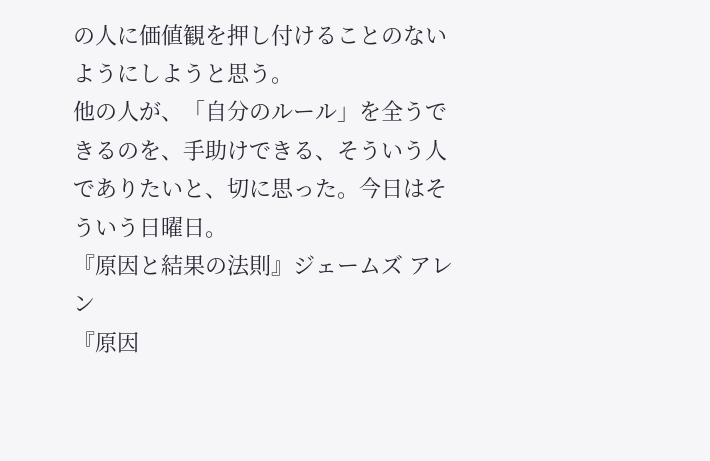の人に価値観を押し付けることのないようにしようと思う。
他の人が、「自分のルール」を全うできるのを、手助けできる、そういう人でありたいと、切に思った。今日はそういう日曜日。
『原因と結果の法則』ジェームズ アレン
『原因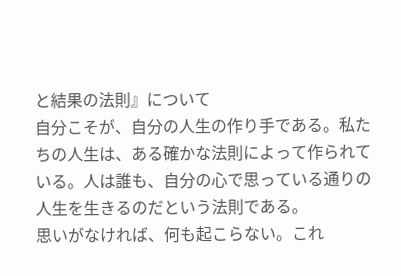と結果の法則』について
自分こそが、自分の人生の作り手である。私たちの人生は、ある確かな法則によって作られている。人は誰も、自分の心で思っている通りの人生を生きるのだという法則である。
思いがなければ、何も起こらない。これ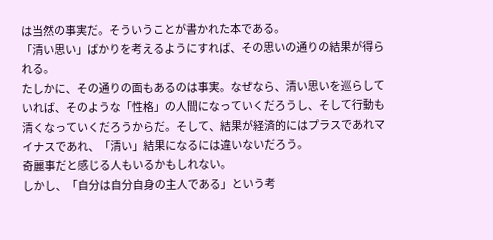は当然の事実だ。そういうことが書かれた本である。
「清い思い」ばかりを考えるようにすれば、その思いの通りの結果が得られる。
たしかに、その通りの面もあるのは事実。なぜなら、清い思いを巡らしていれば、そのような「性格」の人間になっていくだろうし、そして行動も清くなっていくだろうからだ。そして、結果が経済的にはプラスであれマイナスであれ、「清い」結果になるには違いないだろう。
奇麗事だと感じる人もいるかもしれない。
しかし、「自分は自分自身の主人である」という考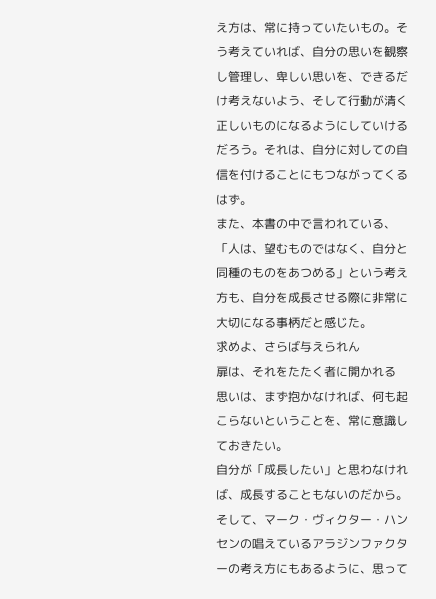え方は、常に持っていたいもの。そう考えていれば、自分の思いを観察し管理し、卑しい思いを、できるだけ考えないよう、そして行動が清く正しいものになるようにしていけるだろう。それは、自分に対しての自信を付けることにもつながってくるはず。
また、本書の中で言われている、「人は、望むものではなく、自分と同種のものをあつめる」という考え方も、自分を成長させる際に非常に大切になる事柄だと感じた。
求めよ、さらば与えられん
扉は、それをたたく者に開かれる
思いは、まず抱かなければ、何も起こらないということを、常に意識しておきたい。
自分が「成長したい」と思わなければ、成長することもないのだから。
そして、マーク・ヴィクター・ハンセンの唱えているアラジンファクターの考え方にもあるように、思って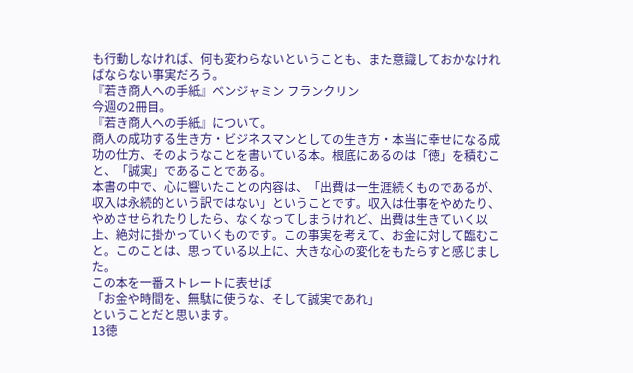も行動しなければ、何も変わらないということも、また意識しておかなければならない事実だろう。
『若き商人への手紙』ベンジャミン フランクリン
今週の2冊目。
『若き商人への手紙』について。
商人の成功する生き方・ビジネスマンとしての生き方・本当に幸せになる成功の仕方、そのようなことを書いている本。根底にあるのは「徳」を積むこと、「誠実」であることである。
本書の中で、心に響いたことの内容は、「出費は一生涯続くものであるが、収入は永続的という訳ではない」ということです。収入は仕事をやめたり、やめさせられたりしたら、なくなってしまうけれど、出費は生きていく以上、絶対に掛かっていくものです。この事実を考えて、お金に対して臨むこと。このことは、思っている以上に、大きな心の変化をもたらすと感じました。
この本を一番ストレートに表せば
「お金や時間を、無駄に使うな、そして誠実であれ」
ということだと思います。
13徳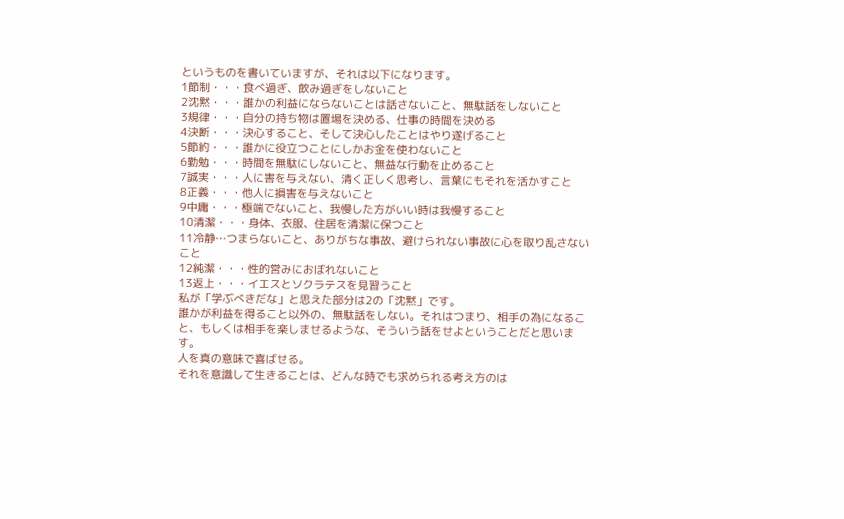というものを書いていますが、それは以下になります。
1節制・・・食べ過ぎ、飲み過ぎをしないこと
2沈黙・・・誰かの利益にならないことは話さないこと、無駄話をしないこと
3規律・・・自分の持ち物は置場を決める、仕事の時間を決める
4決断・・・決心すること、そして決心したことはやり遂げること
5節約・・・誰かに役立つことにしかお金を使わないこと
6勤勉・・・時間を無駄にしないこと、無益な行動を止めること
7誠実・・・人に害を与えない、清く正しく思考し、言葉にもそれを活かすこと
8正義・・・他人に損害を与えないこと
9中庸・・・極端でないこと、我慢した方がいい時は我慢すること
10清潔・・・身体、衣服、住居を清潔に保つこと
11冷静…つまらないこと、ありがちな事故、避けられない事故に心を取り乱さないこと
12純潔・・・性的営みにおぼれないこと
13返上・・・イエスとソクラテスを見習うこと
私が「学ぶべきだな」と思えた部分は2の「沈黙」です。
誰かが利益を得ること以外の、無駄話をしない。それはつまり、相手の為になること、もしくは相手を楽しませるような、そういう話をせよということだと思います。
人を真の意味で喜ばせる。
それを意識して生きることは、どんな時でも求められる考え方のは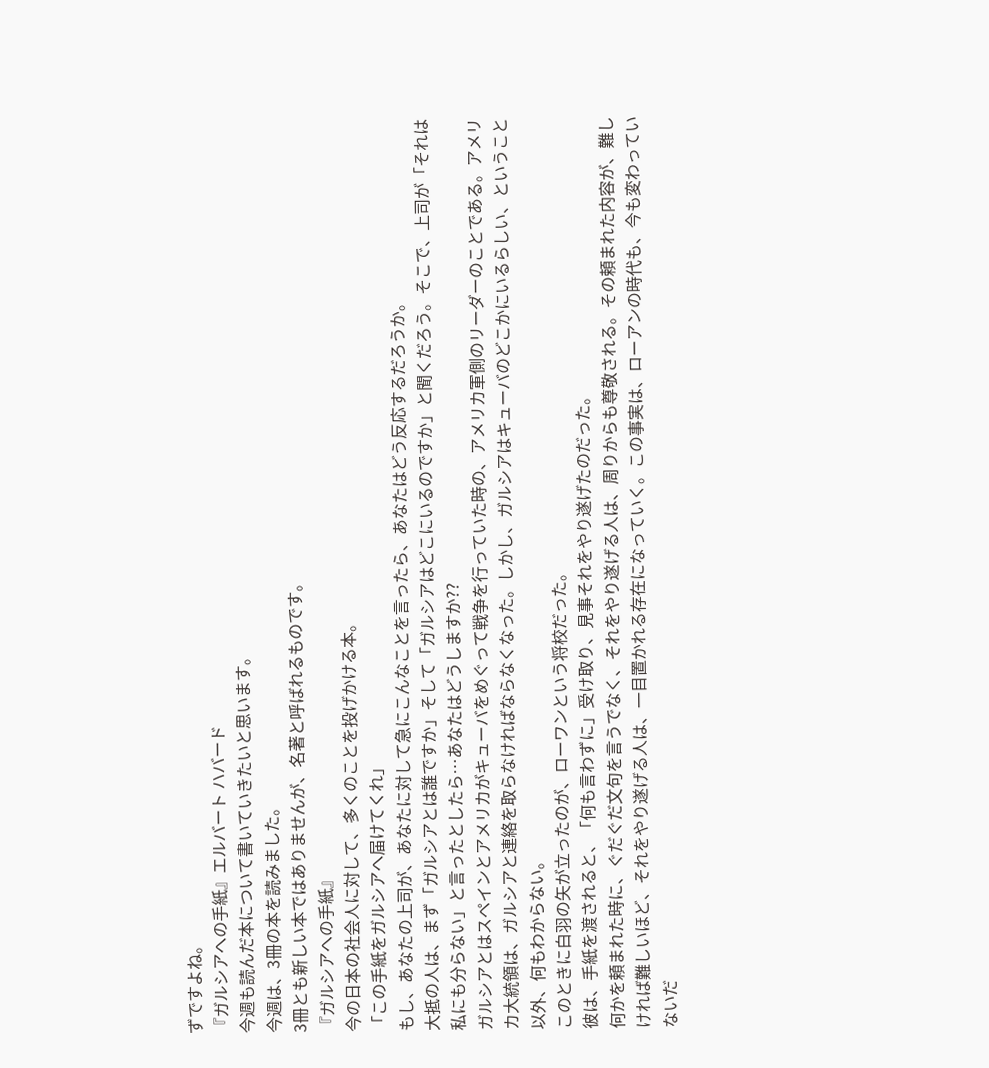ずですよね。
『ガルシアへの手紙』エルバート ハバード
今週も読んだ本について書いていきたいと思います。
今週は、3冊の本を読みました。
3冊とも新しい本ではありませんが、名著と呼ばれるものです。
『ガルシアへの手紙』
今の日本の社会人に対して、多くのことを投げかける本。
「この手紙をガルシアへ届けてくれ」
もし、あなたの上司が、あなたに対して急にこんなことを言ったら、あなたはどう反応するだろうか。
大抵の人は、まず「ガルシアとは誰ですか」そして「ガルシアはどこにいるのですか」と聞くだろう。そこで、上司が「それは私にも分らない」と言ったとしたら…あなたはどうしますか??
ガルシアとはスペインとアメリカがキューバをめぐって戦争を行っていた時の、アメリカ軍側のリーダーのことである。アメリカ大統領は、ガルシアと連絡を取らなければならなくなった。しかし、ガルシアはキューバのどこかにいるらしい、ということ以外、何もわからない。
このときに白羽の矢が立ったのが、ローワンという将校だった。
彼は、手紙を渡されると、「何も言わずに」受け取り、見事それをやり遂げたのだった。
何かを頼まれた時に、ぐだぐだ文句を言うでなく、それをやり遂げる人は、周りからも尊敬される。その頼まれた内容が、難しければ難しいほど、それをやり遂げる人は、一目置かれる存在になっていく。この事実は、ローアンの時代も、今も変わっていないだ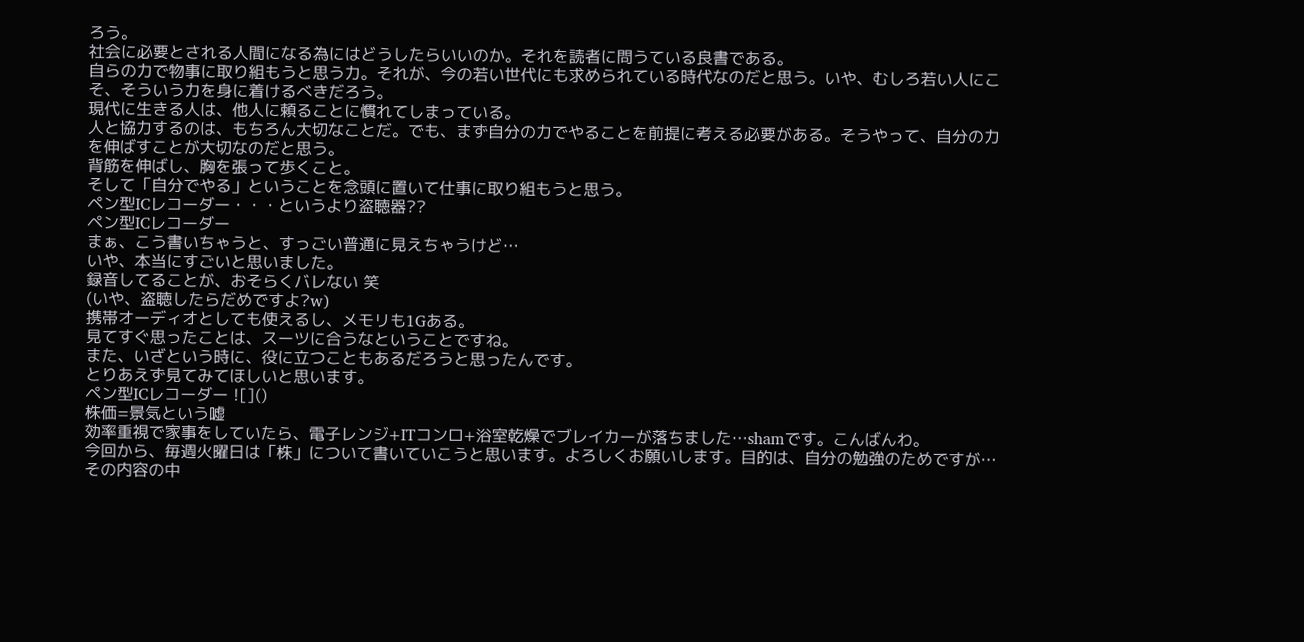ろう。
社会に必要とされる人間になる為にはどうしたらいいのか。それを読者に問うている良書である。
自らの力で物事に取り組もうと思う力。それが、今の若い世代にも求められている時代なのだと思う。いや、むしろ若い人にこそ、そういう力を身に着けるべきだろう。
現代に生きる人は、他人に頼ることに慣れてしまっている。
人と協力するのは、もちろん大切なことだ。でも、まず自分の力でやることを前提に考える必要がある。そうやって、自分の力を伸ばすことが大切なのだと思う。
背筋を伸ばし、胸を張って歩くこと。
そして「自分でやる」ということを念頭に置いて仕事に取り組もうと思う。
ペン型ICレコーダー・・・というより盗聴器??
ペン型ICレコーダー
まぁ、こう書いちゃうと、すっごい普通に見えちゃうけど…
いや、本当にすごいと思いました。
録音してることが、おそらくバレない 笑
(いや、盗聴したらだめですよ?w)
携帯オーディオとしても使えるし、メモリも1Gある。
見てすぐ思ったことは、スーツに合うなということですね。
また、いざという時に、役に立つこともあるだろうと思ったんです。
とりあえず見てみてほしいと思います。
ペン型ICレコーダー ![]()
株価=景気という嘘
効率重視で家事をしていたら、電子レンジ+ITコンロ+浴室乾燥でブレイカーが落ちました…shamです。こんばんわ。
今回から、毎週火曜日は「株」について書いていこうと思います。よろしくお願いします。目的は、自分の勉強のためですが…その内容の中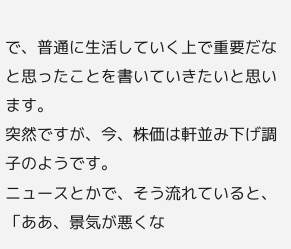で、普通に生活していく上で重要だなと思ったことを書いていきたいと思います。
突然ですが、今、株価は軒並み下げ調子のようです。
ニュースとかで、そう流れていると、「ああ、景気が悪くな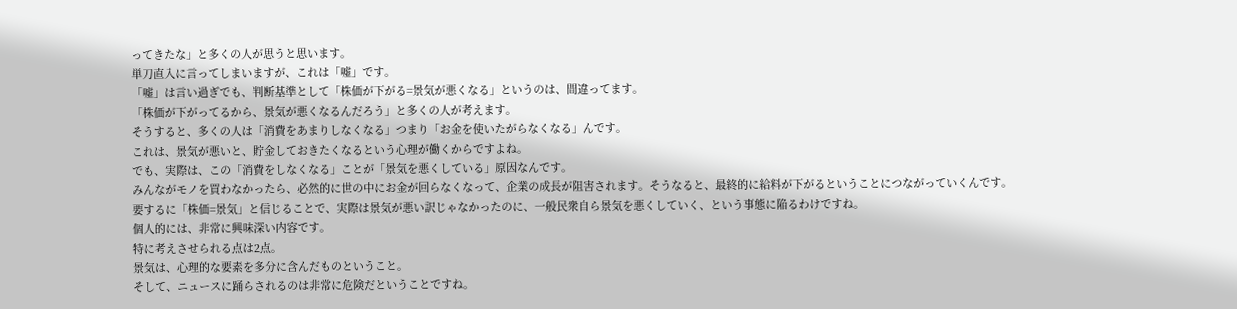ってきたな」と多くの人が思うと思います。
単刀直入に言ってしまいますが、これは「嘘」です。
「嘘」は言い過ぎでも、判断基準として「株価が下がる=景気が悪くなる」というのは、間違ってます。
「株価が下がってるから、景気が悪くなるんだろう」と多くの人が考えます。
そうすると、多くの人は「消費をあまりしなくなる」つまり「お金を使いたがらなくなる」んです。
これは、景気が悪いと、貯金しておきたくなるという心理が働くからですよね。
でも、実際は、この「消費をしなくなる」ことが「景気を悪くしている」原因なんです。
みんながモノを買わなかったら、必然的に世の中にお金が回らなくなって、企業の成長が阻害されます。そうなると、最終的に給料が下がるということにつながっていくんです。
要するに「株価=景気」と信じることで、実際は景気が悪い訳じゃなかったのに、一般民衆自ら景気を悪くしていく、という事態に陥るわけですね。
個人的には、非常に興味深い内容です。
特に考えさせられる点は2点。
景気は、心理的な要素を多分に含んだものということ。
そして、ニュースに踊らされるのは非常に危険だということですね。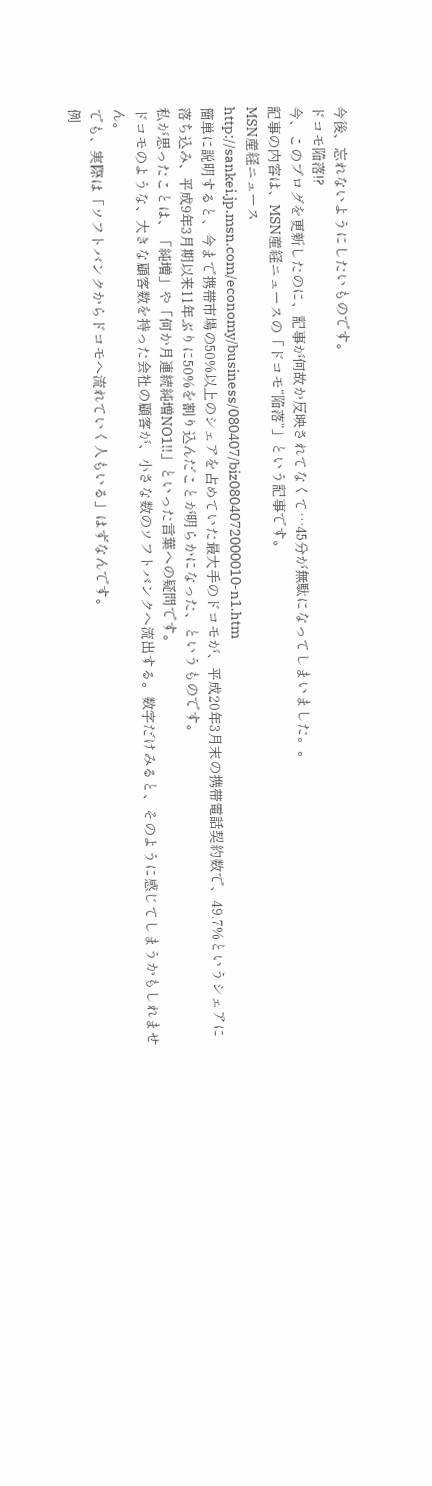今後、忘れないようにしたいものです。
ドコモ陥落!?
今、このブログを更新したのに、記事が何故か反映されてなくて…45分が無駄になってしまいました。。
記事の内容は、MSN産経ニュースの「ドコモ“陥落”」という記事です。
MSN産経ニュース
http://sankei.jp.msn.com/economy/business/080407/biz0804072000010-n1.htm
簡単に説明すると、今まで携帯市場の50%以上のシェアを占めていた最大手のドコモが、平成20年3月末の携帯電話契約数で、49.7%というシェアに落ち込み、平成9年3月期以来11年ぶりに50%を割り込んだことが明らかになった、というものです。
私が思ったことは、「純増」や「何か月連続純増NO1!!」といった言葉への疑問です。
ドコモのような、大きな顧客数を持った会社の顧客が、小さな数のソフトバンクへ流出する。数字だけみると、そのように感じてしまうかもしれません。
でも、実際は「ソフトバンクからドコモへ流れていく人もいる」はずなんです。
例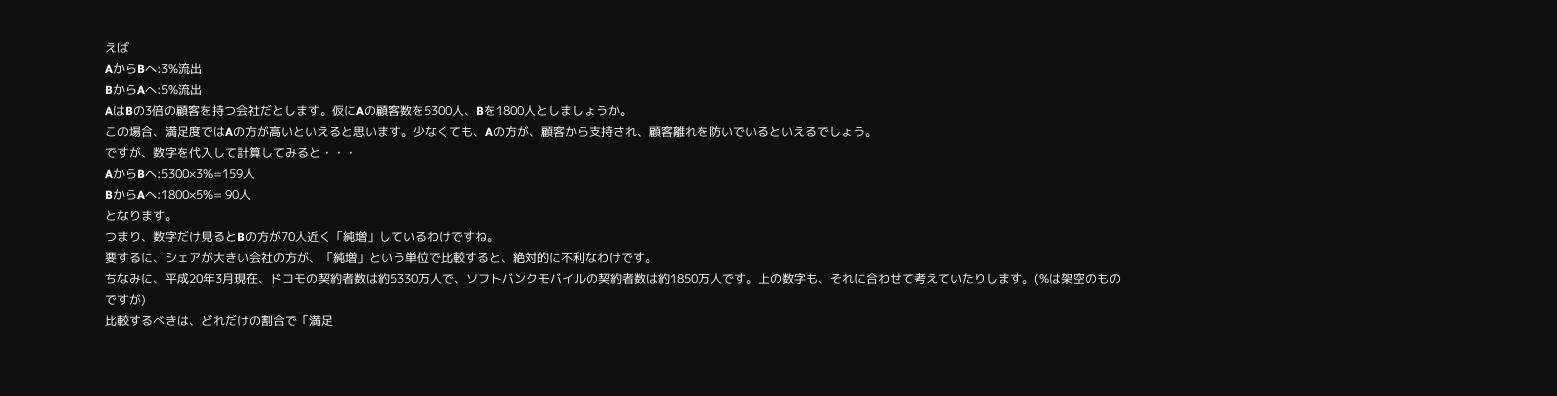えば
AからBへ:3%流出
BからAへ:5%流出
AはBの3倍の顧客を持つ会社だとします。仮にAの顧客数を5300人、Bを1800人としましょうか。
この場合、満足度ではAの方が高いといえると思います。少なくても、Aの方が、顧客から支持され、顧客離れを防いでいるといえるでしょう。
ですが、数字を代入して計算してみると・・・
AからBへ:5300×3%=159人
BからAへ:1800×5%= 90人
となります。
つまり、数字だけ見るとBの方が70人近く「純増」しているわけですね。
要するに、シェアが大きい会社の方が、「純増」という単位で比較すると、絶対的に不利なわけです。
ちなみに、平成20年3月現在、ドコモの契約者数は約5330万人で、ソフトバンクモバイルの契約者数は約1850万人です。上の数字も、それに合わせて考えていたりします。(%は架空のものですが)
比較するべきは、どれだけの割合で「満足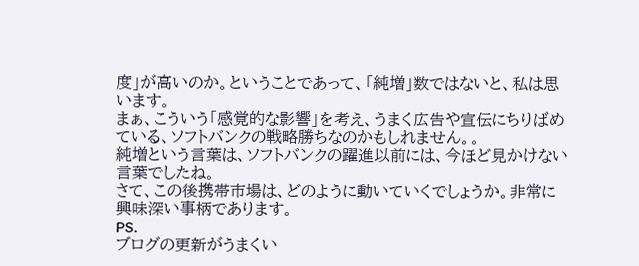度」が高いのか。ということであって、「純増」数ではないと、私は思います。
まぁ、こういう「感覚的な影響」を考え、うまく広告や宣伝にちりばめている、ソフトバンクの戦略勝ちなのかもしれません。。
純増という言葉は、ソフトバンクの躍進以前には、今ほど見かけない言葉でしたね。
さて、この後携帯市場は、どのように動いていくでしょうか。非常に興味深い事柄であります。
PS.
ブログの更新がうまくい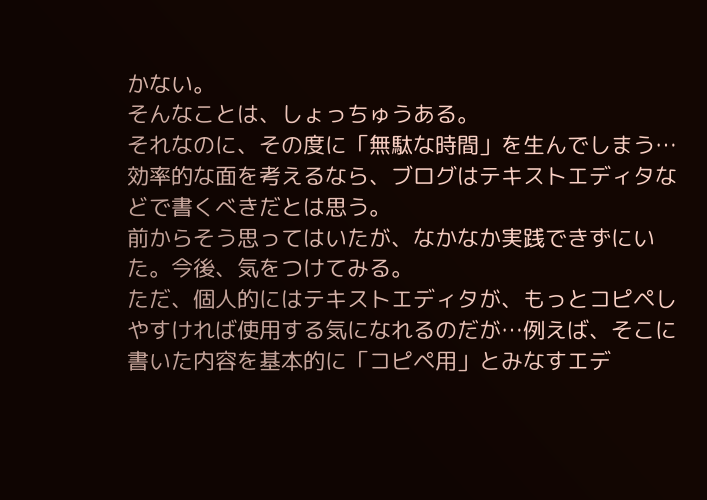かない。
そんなことは、しょっちゅうある。
それなのに、その度に「無駄な時間」を生んでしまう…効率的な面を考えるなら、ブログはテキストエディタなどで書くべきだとは思う。
前からそう思ってはいたが、なかなか実践できずにいた。今後、気をつけてみる。
ただ、個人的にはテキストエディタが、もっとコピペしやすければ使用する気になれるのだが…例えば、そこに書いた内容を基本的に「コピペ用」とみなすエデ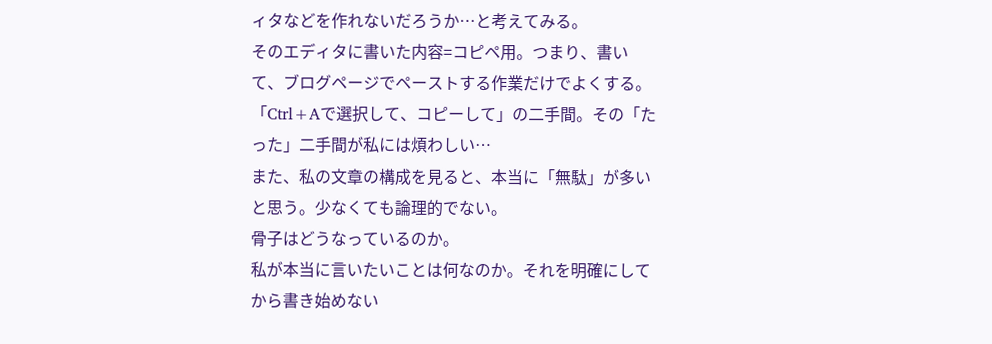ィタなどを作れないだろうか…と考えてみる。
そのエディタに書いた内容=コピペ用。つまり、書いて、ブログページでペーストする作業だけでよくする。
「Ctrl+Aで選択して、コピーして」の二手間。その「たった」二手間が私には煩わしい…
また、私の文章の構成を見ると、本当に「無駄」が多いと思う。少なくても論理的でない。
骨子はどうなっているのか。
私が本当に言いたいことは何なのか。それを明確にしてから書き始めない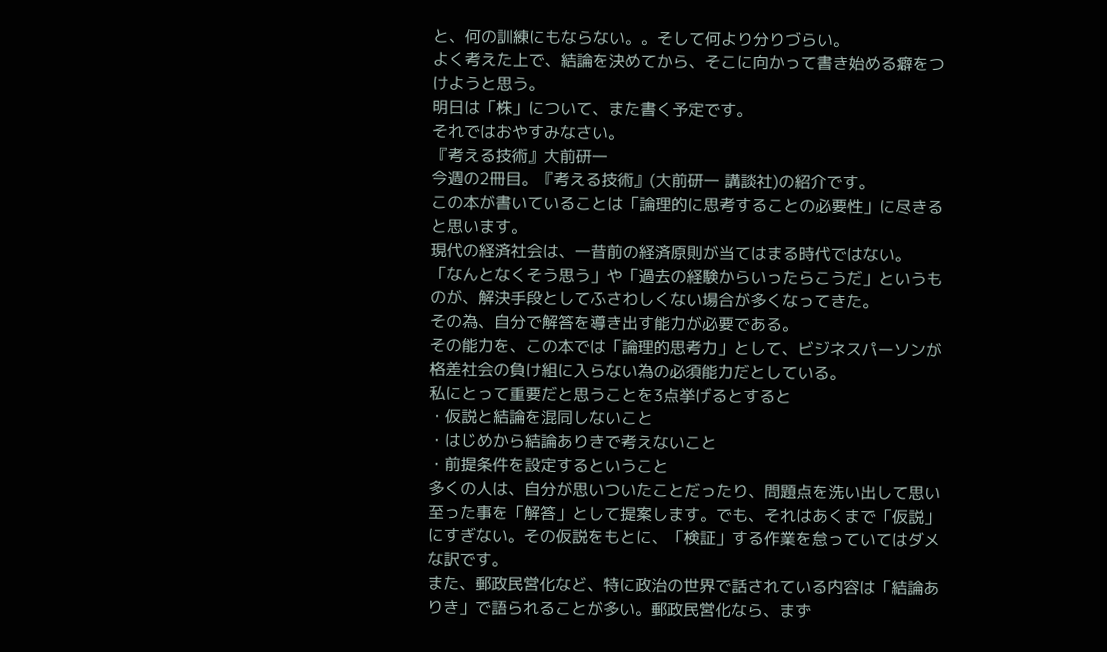と、何の訓練にもならない。。そして何より分りづらい。
よく考えた上で、結論を決めてから、そこに向かって書き始める癖をつけようと思う。
明日は「株」について、また書く予定です。
それではおやすみなさい。
『考える技術』大前研一
今週の2冊目。『考える技術』(大前研一 講談社)の紹介です。
この本が書いていることは「論理的に思考することの必要性」に尽きると思います。
現代の経済社会は、一昔前の経済原則が当てはまる時代ではない。
「なんとなくそう思う」や「過去の経験からいったらこうだ」というものが、解決手段としてふさわしくない場合が多くなってきた。
その為、自分で解答を導き出す能力が必要である。
その能力を、この本では「論理的思考力」として、ビジネスパーソンが格差社会の負け組に入らない為の必須能力だとしている。
私にとって重要だと思うことを3点挙げるとすると
・仮説と結論を混同しないこと
・はじめから結論ありきで考えないこと
・前提条件を設定するということ
多くの人は、自分が思いついたことだったり、問題点を洗い出して思い至った事を「解答」として提案します。でも、それはあくまで「仮説」にすぎない。その仮説をもとに、「検証」する作業を怠っていてはダメな訳です。
また、郵政民営化など、特に政治の世界で話されている内容は「結論ありき」で語られることが多い。郵政民営化なら、まず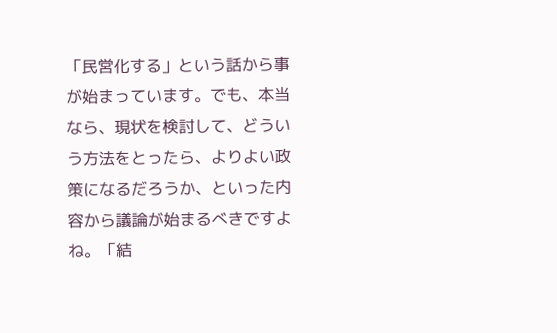「民営化する」という話から事が始まっています。でも、本当なら、現状を検討して、どういう方法をとったら、よりよい政策になるだろうか、といった内容から議論が始まるべきですよね。「結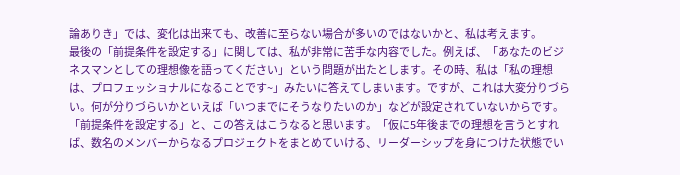論ありき」では、変化は出来ても、改善に至らない場合が多いのではないかと、私は考えます。
最後の「前提条件を設定する」に関しては、私が非常に苦手な内容でした。例えば、「あなたのビジネスマンとしての理想像を語ってください」という問題が出たとします。その時、私は「私の理想は、プロフェッショナルになることです~」みたいに答えてしまいます。ですが、これは大変分りづらい。何が分りづらいかといえば「いつまでにそうなりたいのか」などが設定されていないからです。「前提条件を設定する」と、この答えはこうなると思います。「仮に5年後までの理想を言うとすれば、数名のメンバーからなるプロジェクトをまとめていける、リーダーシップを身につけた状態でい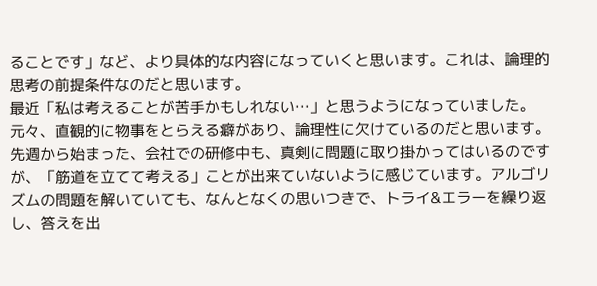ることです」など、より具体的な内容になっていくと思います。これは、論理的思考の前提条件なのだと思います。
最近「私は考えることが苦手かもしれない…」と思うようになっていました。
元々、直観的に物事をとらえる癖があり、論理性に欠けているのだと思います。
先週から始まった、会社での研修中も、真剣に問題に取り掛かってはいるのですが、「筋道を立てて考える」ことが出来ていないように感じています。アルゴリズムの問題を解いていても、なんとなくの思いつきで、トライ&エラーを繰り返し、答えを出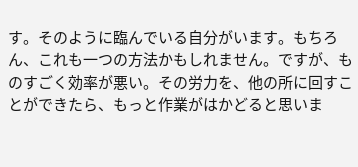す。そのように臨んでいる自分がいます。もちろん、これも一つの方法かもしれません。ですが、ものすごく効率が悪い。その労力を、他の所に回すことができたら、もっと作業がはかどると思いま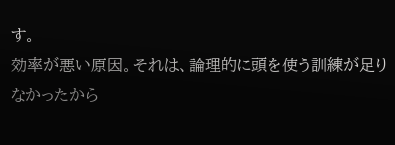す。
効率が悪い原因。それは、論理的に頭を使う訓練が足りなかったから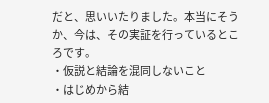だと、思いいたりました。本当にそうか、今は、その実証を行っているところです。
・仮説と結論を混同しないこと
・はじめから結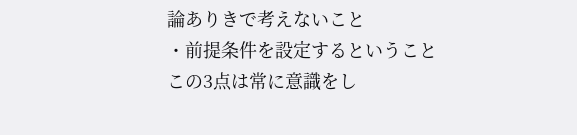論ありきで考えないこと
・前提条件を設定するということ
この3点は常に意識をし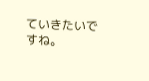ていきたいですね。